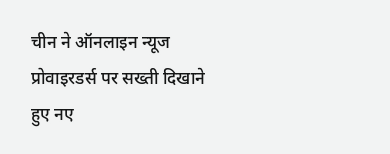चीन ने ऑनलाइन न्यूज प्रोवाइरडर्स पर सख्ती दिखाने हुए नए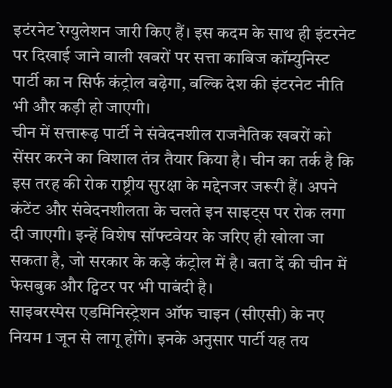इटंरनेट रेग्युलेशन जारी किए हैं। इस कदम के साथ ही इंटरनेट पर दिखाई जाने वाली खबरों पर सत्ता काबिज कॉम्युनिस्ट पार्टी का न सिर्फ कंट्रोल बढ़ेगा, बल्कि देश की इंटरनेट नीति भी और कड़ी हो जाएगी।
चीन में सत्तारूढ़ पार्टी ने संवेदनशील राजनैतिक खबरों को सेंसर करने का विशाल तंत्र तैयार किया है। चीन का तर्क है कि इस तरह की रोक राष्ट्रीय सुरक्षा के मद्देनजर जरूरी हैं। अपने कंटेंट और संवेदनशीलता के चलते इन साइट्स पर रोक लगा दी जाएगी। इन्हें विशेष सॉफ्टवेयर के जरिए ही खोला जा सकता है, जो सरकार के कड़े कंट्रोल में है। बता दें की चीन में फेसबुक और ट्विटर पर भी पाबंदी है।
साइबरस्पेस एडमिनिस्ट्रेशन ऑफ चाइन (सीएसी) के नए नियम 1 जून से लागू होंगे। इनके अनुसार पार्टी यह तय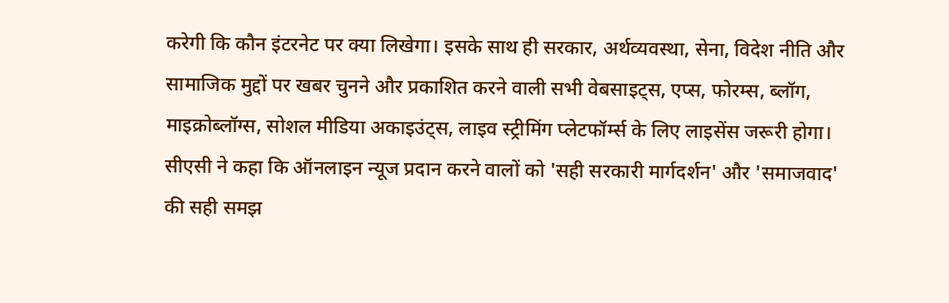करेगी कि कौन इंटरनेट पर क्या लिखेगा। इसके साथ ही सरकार, अर्थव्यवस्था, सेना, विदेश नीति और सामाजिक मुद्दों पर खबर चुनने और प्रकाशित करने वाली सभी वेबसाइट्स, एप्स, फोरम्स, ब्लॉग, माइक्रोब्लॉग्स, सोशल मीडिया अकाइउंट्स, लाइव स्ट्रीमिंग प्लेटफॉर्म्स के लिए लाइसेंस जरूरी होगा।
सीएसी ने कहा कि ऑनलाइन न्यूज प्रदान करने वालों को 'सही सरकारी मार्गदर्शन' और 'समाजवाद' की सही समझ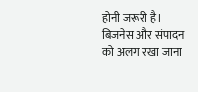होनी जरूरी है। बिजनेस और संपादन को अलग रखा जाना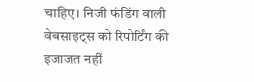चाहिए। निजी फंडिंग वाली वेबसाइट्स को रिपोर्टिंग की इजाजत नहीं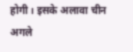होगी। इसके अलावा चीन अगले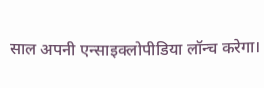साल अपनी एन्साइक्लोपीडिया लॉन्च करेगा।